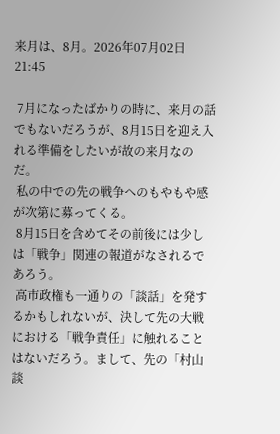来月は、8月。2026年07月02日 21:45

 7月になったばかりの時に、来月の話でもないだろうが、8月15日を迎え入れる準備をしたいが故の来月なのだ。
 私の中での先の戦争へのもやもや感が次第に募ってくる。
 8月15日を含めてその前後には少しは「戦争」関連の報道がなされるであろう。
 高市政権も一通りの「談話」を発するかもしれないが、決して先の大戦における「戦争責任」に触れることはないだろう。まして、先の「村山談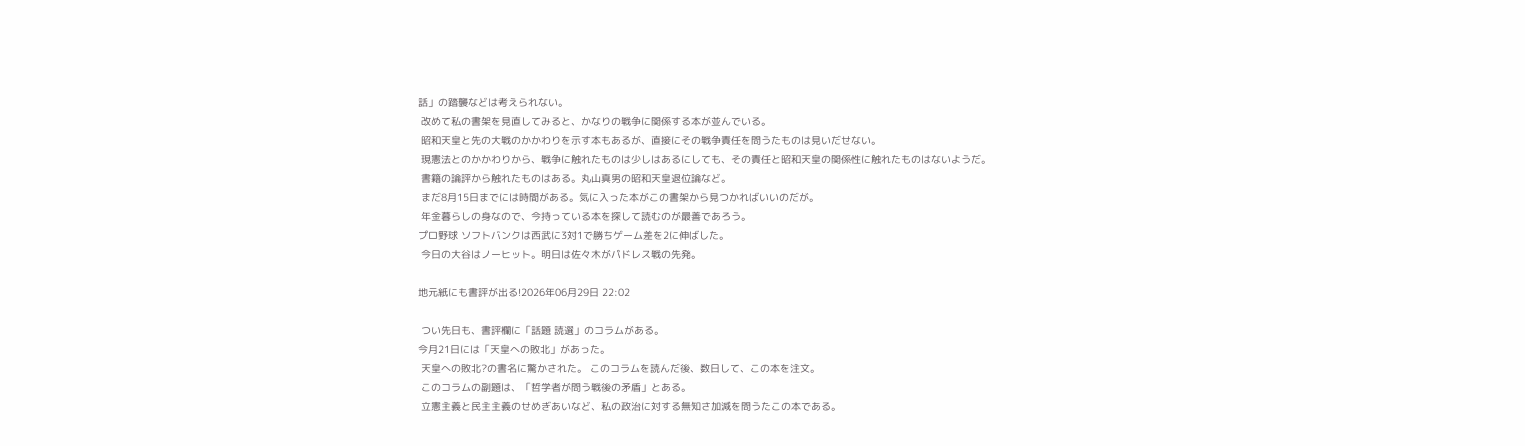話」の踏襲などは考えられない。
 改めて私の書架を見直してみると、かなりの戦争に関係する本が並んでいる。
 昭和天皇と先の大戦のかかわりを示す本もあるが、直接にその戦争責任を問うたものは見いだせない。
 現憲法とのかかわりから、戦争に触れたものは少しはあるにしても、その責任と昭和天皇の関係性に触れたものはないようだ。
 書籍の論評から触れたものはある。丸山真男の昭和天皇退位論など。
 まだ8月15日までには時間がある。気に入った本がこの書架から見つかればいいのだが。
 年金暮らしの身なので、今持っている本を探して読むのが最善であろう。
プロ野球 ソフトバンクは西武に3対1で勝ちゲーム差を2に伸ばした。
 今日の大谷はノーヒット。明日は佐々木がパドレス戦の先発。

地元紙にも書評が出る!2026年06月29日 22:02

 つい先日も、書評欄に「話題 読選」のコラムがある。
今月21日には「天皇への敗北」があった。
 天皇への敗北?の書名に驚かされた。 このコラムを読んだ後、数日して、この本を注文。
 このコラムの副題は、「哲学者が問う戦後の矛盾」とある。
 立憲主義と民主主義のせめぎあいなど、私の政治に対する無知さ加減を問うたこの本である。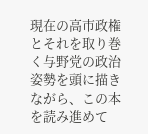現在の高市政権とそれを取り巻く与野党の政治姿勢を頭に描きながら、この本を読み進めて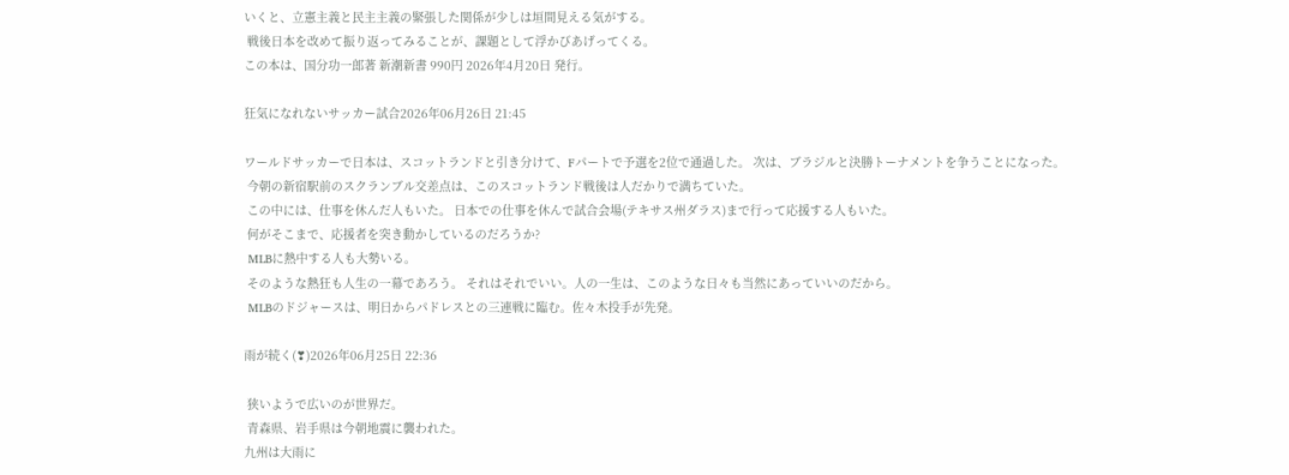いくと、立憲主義と民主主義の緊張した関係が少しは垣間見える気がする。
 戦後日本を改めて振り返ってみることが、課題として浮かびあげってくる。
この本は、国分功一郎著 新潮新書 990円 2026年4月20日 発行。

狂気になれないサッカー試合2026年06月26日 21:45

ワールドサッカーで日本は、スコットランドと引き分けて、Fパートで予選を2位で通過した。 次は、ブラジルと決勝トーナメントを争うことになった。
 今朝の新宿駅前のスクランブル交差点は、このスコットランド戦後は人だかりで満ちていた。
 この中には、仕事を休んだ人もいた。 日本での仕事を休んで試合会場(テキサス州ダラス)まで行って応援する人もいた。
 何がそこまで、応援者を突き動かしているのだろうか?
 MLBに熱中する人も大勢いる。
 そのような熱狂も人生の一幕であろう。 それはそれでいい。人の一生は、このような日々も当然にあっていいのだから。
 MLBのドジャースは、明日からパドレスとの三連戦に臨む。佐々木投手が先発。

雨が続く(❣)2026年06月25日 22:36

 狭いようで広いのが世界だ。
 青森県、岩手県は今朝地震に襲われた。
九州は大雨に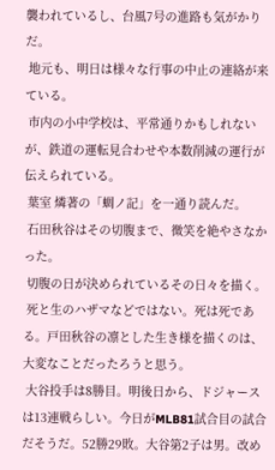襲われているし、台風7号の進路も気がかりだ。
 地元も、明日は様々な行事の中止の連絡が来ている。
 市内の小中学校は、平常通りかもしれないが、鉄道の運転見合わせや本数削減の運行が伝えられている。
 葉室 燐著の「蜩ノ記」を一通り読んだ。
 石田秋谷はその切腹まで、微笑を絶やさなかった。
 切腹の日が決められているその日々を描く。
 死と生のハザマなどではない。死は死である。戸田秋谷の凛とした生き様を描くのは、大変なことだったろうと思う。
 大谷投手は8勝目。明後日から、ドジャースは13連戦らしい。今日がMLB81試合目の試合だそうだ。52勝29敗。大谷第2子は男。改め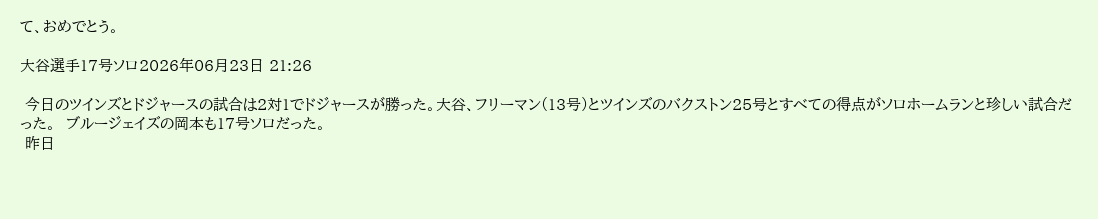て、おめでとう。

大谷選手17号ソロ2026年06月23日 21:26

 今日のツインズとドジャースの試合は2対1でドジャースが勝った。大谷、フリーマン(13号)とツインズのバクストン25号とすべての得点がソロホームランと珍しい試合だった。  ブルージェイズの岡本も17号ソロだった。
 昨日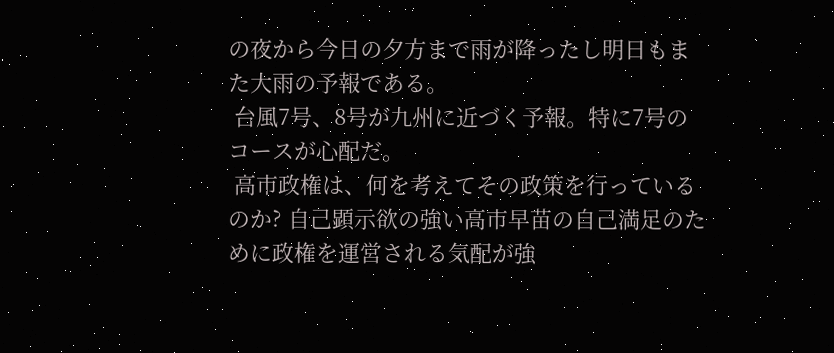の夜から今日の夕方まで雨が降ったし明日もまた大雨の予報である。
 台風7号、8号が九州に近づく予報。特に7号のコースが心配だ。
 高市政権は、何を考えてその政策を行っているのか? 自己顕示欲の強い高市早苗の自己満足のために政権を運営される気配が強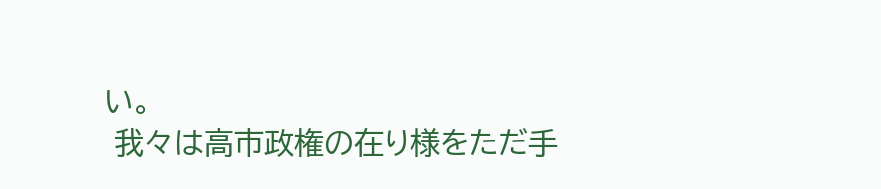い。
 我々は高市政権の在り様をただ手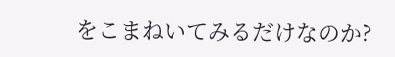をこまねいてみるだけなのか?